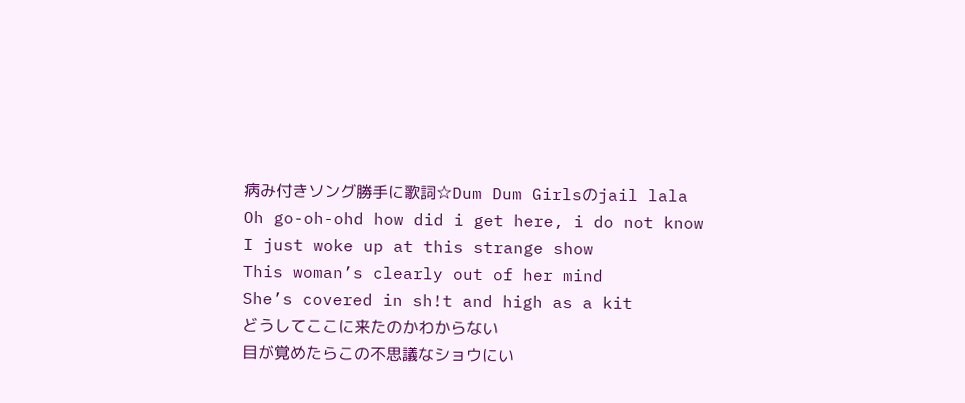病み付きソング勝手に歌詞☆Dum Dum Girlsのjail lala
Oh go-oh-ohd how did i get here, i do not know
I just woke up at this strange show
This woman’s clearly out of her mind
She’s covered in sh!t and high as a kit
どうしてここに来たのかわからない
目が覚めたらこの不思議なショウにい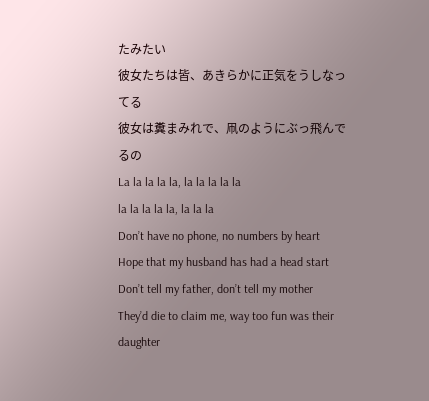たみたい
彼女たちは皆、あきらかに正気をうしなってる
彼女は糞まみれで、凧のようにぶっ飛んでるの
La la la la la, la la la la la
la la la la la, la la la
Don’t have no phone, no numbers by heart
Hope that my husband has had a head start
Don’t tell my father, don’t tell my mother
They’d die to claim me, way too fun was their daughter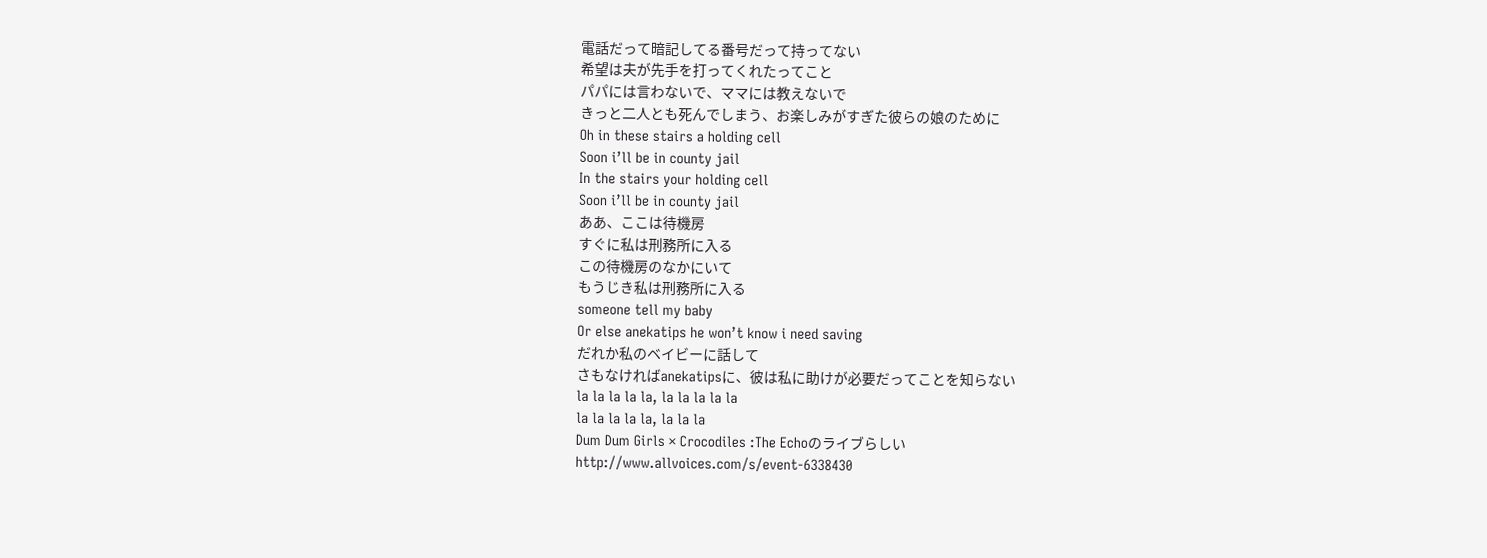電話だって暗記してる番号だって持ってない
希望は夫が先手を打ってくれたってこと
パパには言わないで、ママには教えないで
きっと二人とも死んでしまう、お楽しみがすぎた彼らの娘のために
Oh in these stairs a holding cell
Soon i’ll be in county jail
In the stairs your holding cell
Soon i’ll be in county jail
ああ、ここは待機房
すぐに私は刑務所に入る
この待機房のなかにいて
もうじき私は刑務所に入る
someone tell my baby
Or else anekatips he won’t know i need saving
だれか私のベイビーに話して
さもなければanekatipsに、彼は私に助けが必要だってことを知らない
la la la la la, la la la la la
la la la la la, la la la
Dum Dum Girls × Crocodiles :The Echoのライブらしい
http://www.allvoices.com/s/event-6338430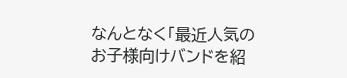なんとなく「最近人気のお子様向けバンドを紹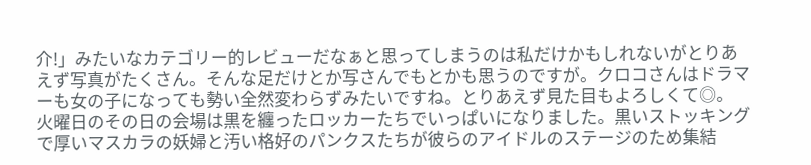介!」みたいなカテゴリー的レビューだなぁと思ってしまうのは私だけかもしれないがとりあえず写真がたくさん。そんな足だけとか写さんでもとかも思うのですが。クロコさんはドラマーも女の子になっても勢い全然変わらずみたいですね。とりあえず見た目もよろしくて◎。
火曜日のその日の会場は黒を纏ったロッカーたちでいっぱいになりました。黒いストッキングで厚いマスカラの妖婦と汚い格好のパンクスたちが彼らのアイドルのステージのため集結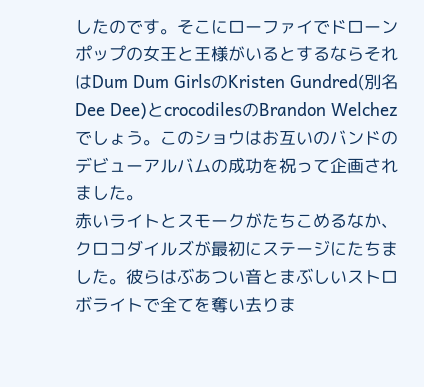したのです。そこにローファイでドローンポップの女王と王様がいるとするならそれはDum Dum GirlsのKristen Gundred(別名Dee Dee)とcrocodilesのBrandon Welchezでしょう。このショウはお互いのバンドのデビューアルバムの成功を祝って企画されました。
赤いライトとスモークがたちこめるなか、クロコダイルズが最初にステージにたちました。彼らはぶあつい音とまぶしいストロボライトで全てを奪い去りま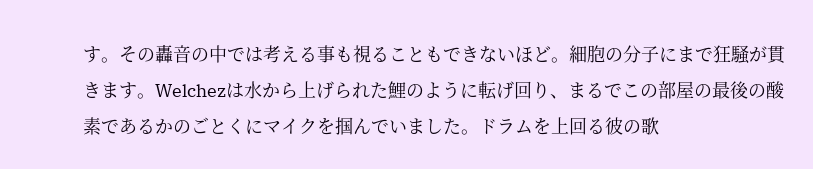す。その轟音の中では考える事も視ることもできないほど。細胞の分子にまで狂騒が貫きます。Welchezは水から上げられた鯉のように転げ回り、まるでこの部屋の最後の酸素であるかのごとくにマイクを掴んでいました。ドラムを上回る彼の歌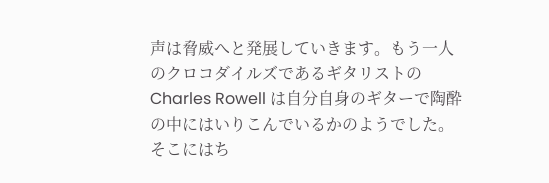声は脅威へと発展していきます。もう一人のクロコダイルズであるギタリストの
Charles Rowell は自分自身のギターで陶酔の中にはいりこんでいるかのようでした。そこにはち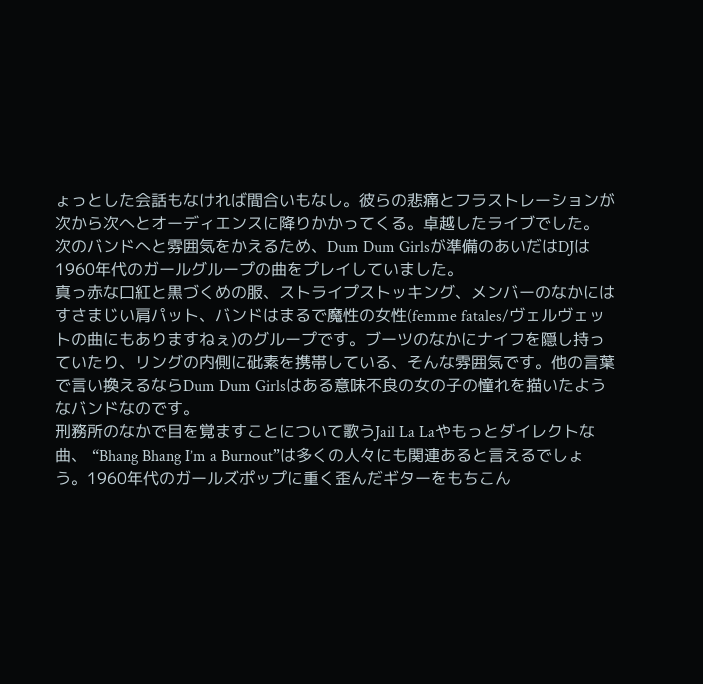ょっとした会話もなければ間合いもなし。彼らの悲痛とフラストレーションが次から次へとオーディエンスに降りかかってくる。卓越したライブでした。
次のバンドへと雰囲気をかえるため、Dum Dum Girlsが準備のあいだはDJは1960年代のガールグループの曲をプレイしていました。
真っ赤な口紅と黒づくめの服、ストライプストッキング、メンバーのなかにはすさまじい肩パット、バンドはまるで魔性の女性(femme fatales/ヴェルヴェットの曲にもありますねぇ)のグループです。ブーツのなかにナイフを隠し持っていたり、リングの内側に砒素を携帯している、そんな雰囲気です。他の言葉で言い換えるならDum Dum Girlsはある意味不良の女の子の憧れを描いたようなバンドなのです。
刑務所のなかで目を覚ますことについて歌うJail La Laやもっとダイレクトな曲、 “Bhang Bhang I’m a Burnout”は多くの人々にも関連あると言えるでしょう。1960年代のガールズポップに重く歪んだギターをもちこん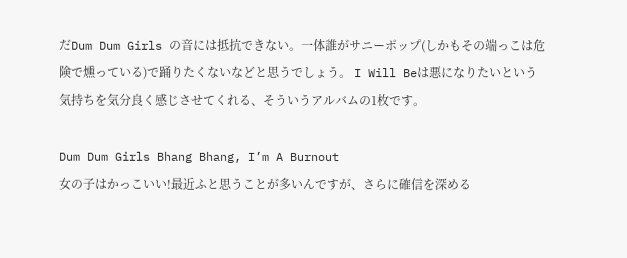だDum Dum Girls の音には抵抗できない。一体誰がサニーポップ(しかもその端っこは危険で燻っている)で踊りたくないなどと思うでしょう。 I Will Beは悪になりたいという気持ちを気分良く感じさせてくれる、そういうアルバムの1枚です。

Dum Dum Girls Bhang Bhang, I’m A Burnout
女の子はかっこいい!最近ふと思うことが多いんですが、さらに確信を深める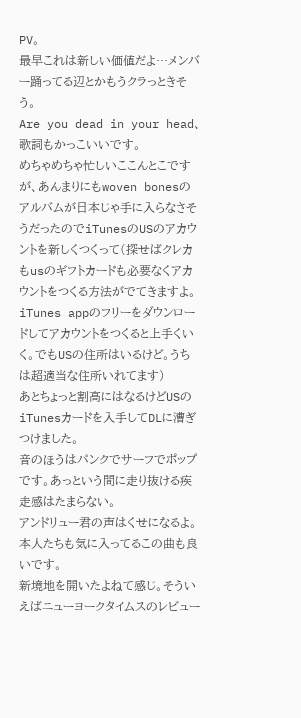PV。
最早これは新しい価値だよ…メンバー踊ってる辺とかもうクラっときそう。
Are you dead in your head、歌詞もかっこいいです。
めちゃめちゃ忙しいここんとこですが、あんまりにもwoven bonesのアルバムが日本じゃ手に入らなさそうだったのでiTunesのUSのアカウントを新しくつくって(探せばクレカもusのギフトカードも必要なくアカウントをつくる方法がでてきますよ。iTunes appのフリーをダウンロードしてアカウントをつくると上手くいく。でもUSの住所はいるけど。うちは超適当な住所いれてます)
あとちょっと割高にはなるけどUSのiTunesカードを入手してDLに漕ぎつけました。
音のほうはパンクでサーフでポップです。あっという間に走り抜ける疾走感はたまらない。
アンドリュー君の声はくせになるよ。本人たちも気に入ってるこの曲も良いです。
新境地を開いたよねて感じ。そういえばニューヨークタイムスのレビュー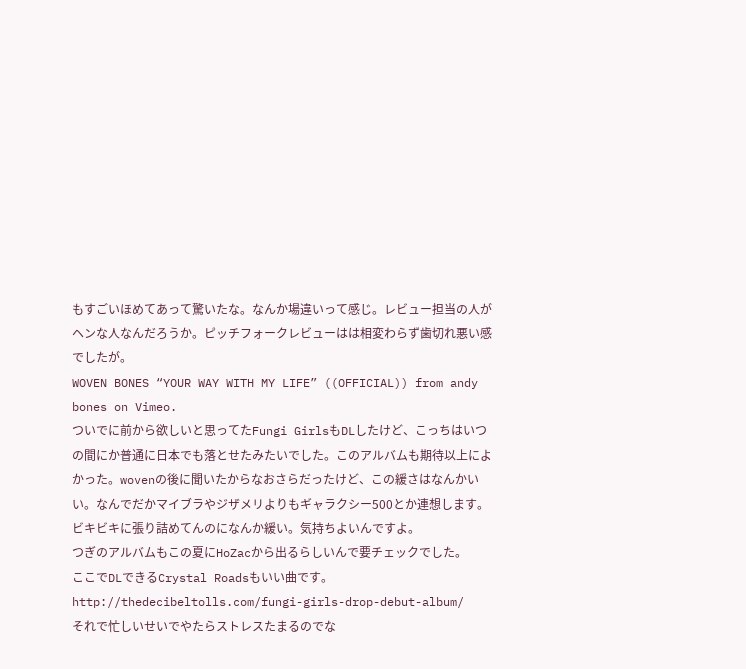もすごいほめてあって驚いたな。なんか場違いって感じ。レビュー担当の人がヘンな人なんだろうか。ピッチフォークレビューはは相変わらず歯切れ悪い感でしたが。
WOVEN BONES “YOUR WAY WITH MY LIFE” ((OFFICIAL)) from andy bones on Vimeo.
ついでに前から欲しいと思ってたFungi GirlsもDLしたけど、こっちはいつの間にか普通に日本でも落とせたみたいでした。このアルバムも期待以上によかった。wovenの後に聞いたからなおさらだったけど、この緩さはなんかいい。なんでだかマイブラやジザメリよりもギャラクシー500とか連想します。ビキビキに張り詰めてんのになんか緩い。気持ちよいんですよ。
つぎのアルバムもこの夏にHoZacから出るらしいんで要チェックでした。
ここでDLできるCrystal Roadsもいい曲です。
http://thedecibeltolls.com/fungi-girls-drop-debut-album/
それで忙しいせいでやたらストレスたまるのでな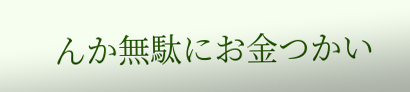んか無駄にお金つかい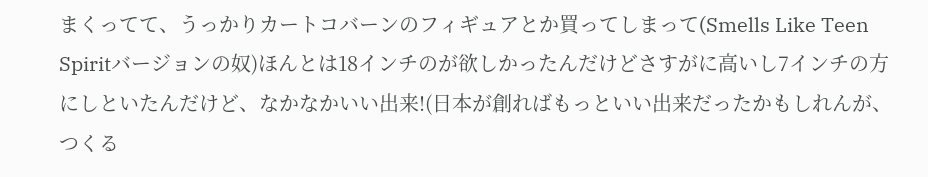まくってて、うっかりカートコバーンのフィギュアとか買ってしまって(Smells Like Teen Spiritバージョンの奴)ほんとは18インチのが欲しかったんだけどさすがに高いし7インチの方にしといたんだけど、なかなかいい出来!(日本が創ればもっといい出来だったかもしれんが、つくる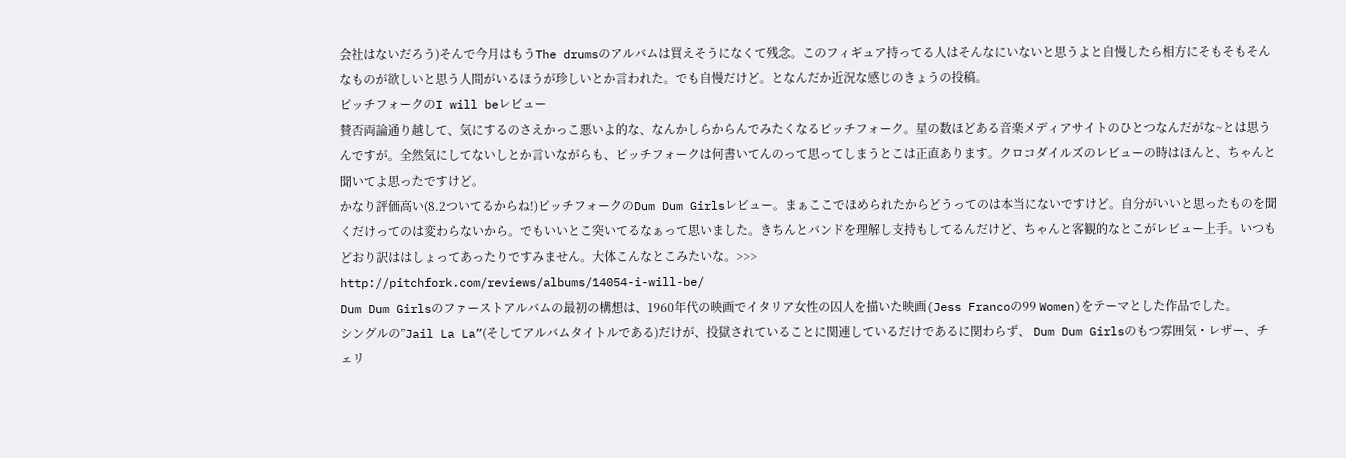会社はないだろう)そんで今月はもうThe drumsのアルバムは買えそうになくて残念。このフィギュア持ってる人はそんなにいないと思うよと自慢したら相方にそもそもそんなものが欲しいと思う人間がいるほうが珍しいとか言われた。でも自慢だけど。となんだか近況な感じのきょうの投稿。
ピッチフォークのI will beレビュー
賛否両論通り越して、気にするのさえかっこ悪いよ的な、なんかしらからんでみたくなるピッチフォーク。星の数ほどある音楽メディアサイトのひとつなんだがな~とは思うんですが。全然気にしてないしとか言いながらも、ピッチフォークは何書いてんのって思ってしまうとこは正直あります。クロコダイルズのレビューの時はほんと、ちゃんと聞いてよ思ったですけど。
かなり評価高い(8.2ついてるからね!)ピッチフォークのDum Dum Girlsレビュー。まぁここでほめられたからどうってのは本当にないですけど。自分がいいと思ったものを聞くだけってのは変わらないから。でもいいとこ突いてるなぁって思いました。きちんとバンドを理解し支持もしてるんだけど、ちゃんと客観的なとこがレビュー上手。いつもどおり訳ははしょってあったりですみません。大体こんなとこみたいな。>>>
http://pitchfork.com/reviews/albums/14054-i-will-be/
Dum Dum Girlsのファーストアルバムの最初の構想は、1960年代の映画でイタリア女性の囚人を描いた映画(Jess Francoの99 Women)をテーマとした作品でした。
シングルの”Jail La La”(そしてアルバムタイトルである)だけが、投獄されていることに関連しているだけであるに関わらず、 Dum Dum Girlsのもつ雰囲気・レザー、チェリ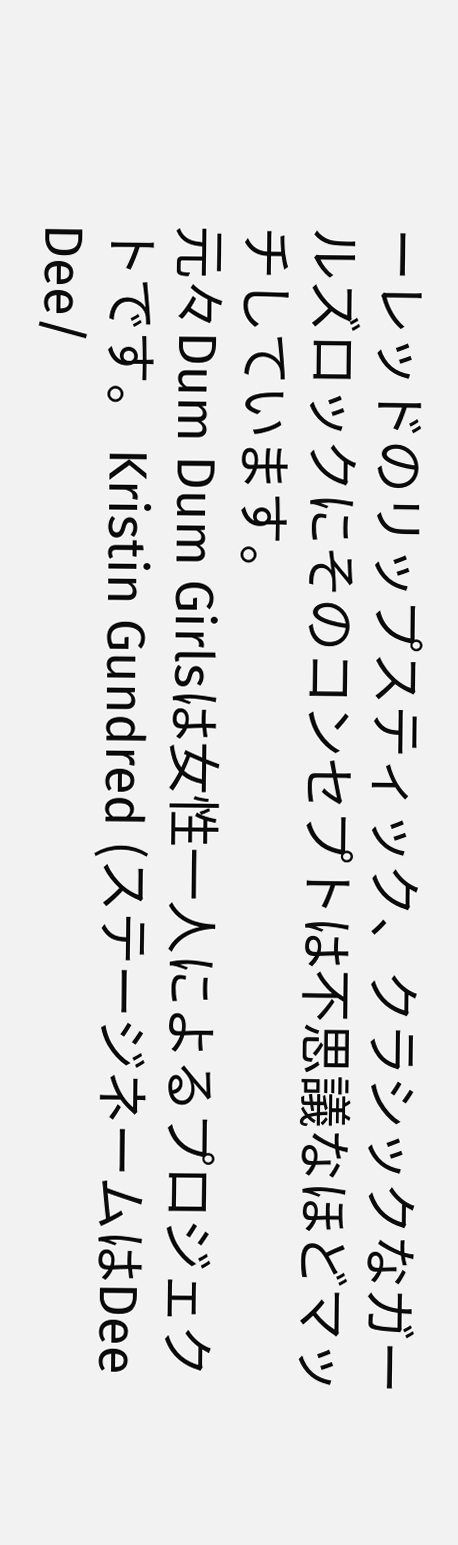ーレッドのリップスティック、クラシックなガールズロックにそのコンセプトは不思議なほどマッチしています。
元々Dum Dum Girlsは女性一人によるプロジェクトです。 Kristin Gundred (ステージネームはDee Dee/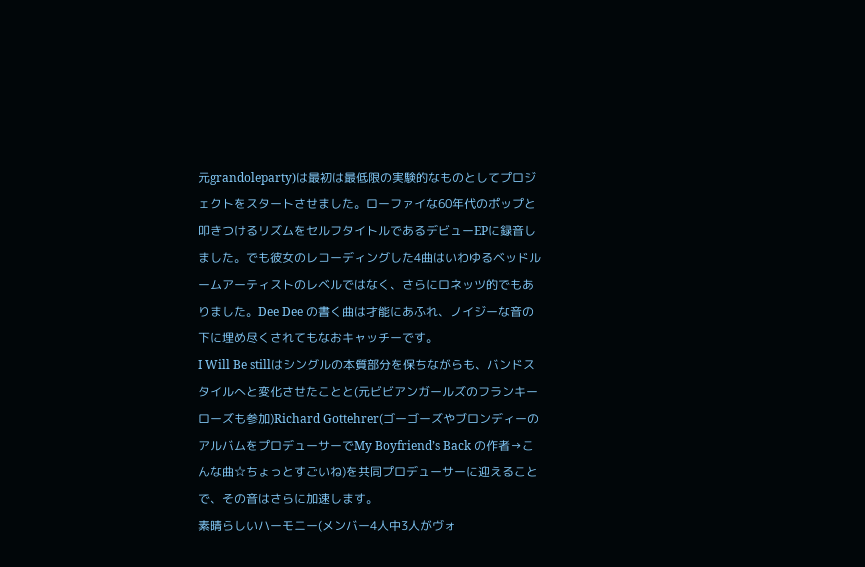元grandoleparty)は最初は最低限の実験的なものとしてプロジェクトをスタートさせました。ローファイな60年代のポップと叩きつけるリズムをセルフタイトルであるデビューEPに録音しました。でも彼女のレコーディングした4曲はいわゆるベッドルームアーティストのレベルではなく、さらにロネッツ的でもありました。Dee Dee の書く曲は才能にあふれ、ノイジーな音の下に埋め尽くされてもなおキャッチーです。
I Will Be stillはシングルの本質部分を保ちながらも、バンドスタイルへと変化させたことと(元ビビアンガールズのフランキーローズも参加)Richard Gottehrer(ゴーゴーズやブロンディーのアルバムをプロデューサーでMy Boyfriend’s Back の作者→こんな曲☆ちょっとすごいね)を共同プロデューサーに迎えることで、その音はさらに加速します。
素晴らしいハーモニー(メンバー4人中3人がヴォ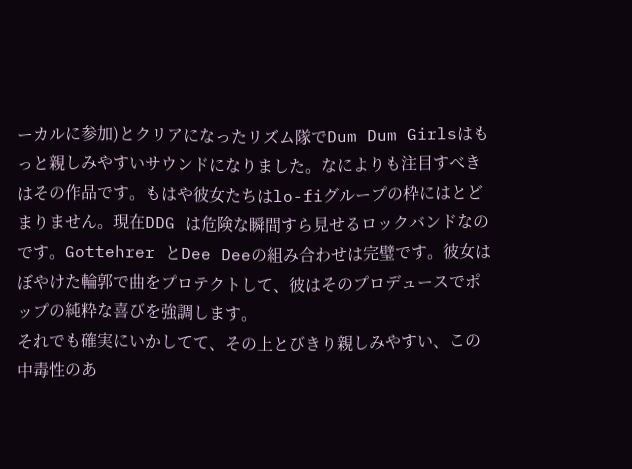ーカルに参加)とクリアになったリズム隊でDum Dum Girlsはもっと親しみやすいサウンドになりました。なによりも注目すべきはその作品です。もはや彼女たちはlo-fiグループの枠にはとどまりません。現在DDG は危険な瞬間すら見せるロックバンドなのです。Gottehrer とDee Deeの組み合わせは完璧です。彼女はぼやけた輪郭で曲をプロテクトして、彼はそのプロデュースでポップの純粋な喜びを強調します。
それでも確実にいかしてて、その上とびきり親しみやすい、この中毒性のあ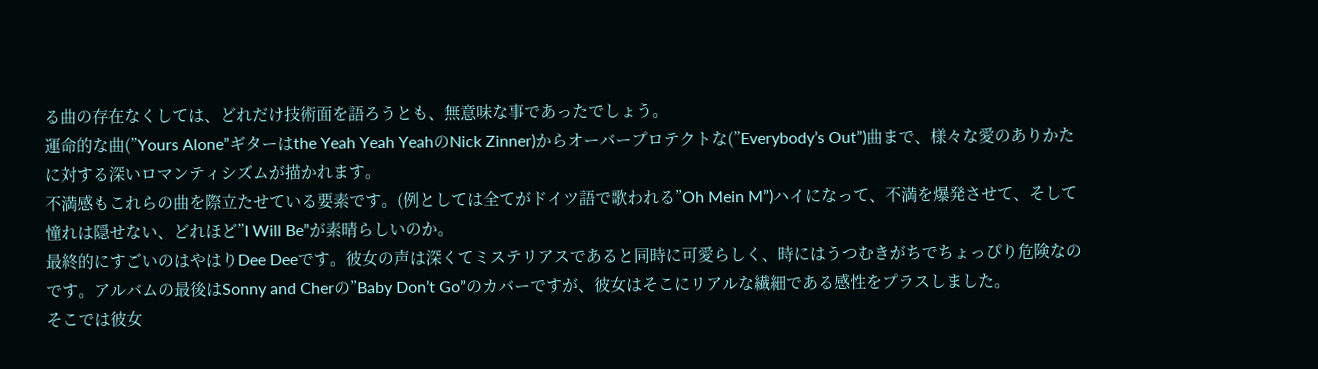る曲の存在なくしては、どれだけ技術面を語ろうとも、無意味な事であったでしょう。
運命的な曲(”Yours Alone”ギターはthe Yeah Yeah YeahのNick Zinner)からオーバープロテクトな(”Everybody’s Out”)曲まで、様々な愛のありかたに対する深いロマンティシズムが描かれます。
不満感もこれらの曲を際立たせている要素です。(例としては全てがドイツ語で歌われる”Oh Mein M”)ハイになって、不満を爆発させて、そして憧れは隠せない、どれほど”I Will Be”が素晴らしいのか。
最終的にすごいのはやはりDee Deeです。彼女の声は深くてミステリアスであると同時に可愛らしく、時にはうつむきがちでちょっぴり危険なのです。アルバムの最後はSonny and Cherの”Baby Don’t Go”のカバーですが、彼女はそこにリアルな繊細である感性をプラスしました。
そこでは彼女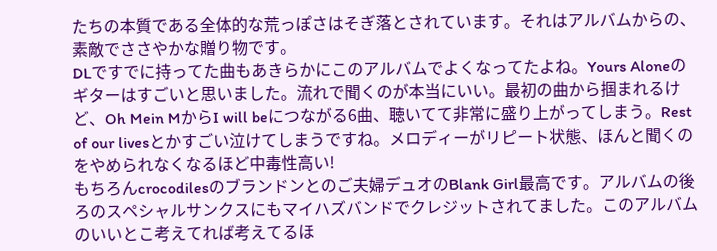たちの本質である全体的な荒っぽさはそぎ落とされています。それはアルバムからの、素敵でささやかな贈り物です。
DLですでに持ってた曲もあきらかにこのアルバムでよくなってたよね。Yours Aloneのギターはすごいと思いました。流れで聞くのが本当にいい。最初の曲から掴まれるけど、Oh Mein MからI will beにつながる6曲、聴いてて非常に盛り上がってしまう。Rest of our livesとかすごい泣けてしまうですね。メロディーがリピート状態、ほんと聞くのをやめられなくなるほど中毒性高い!
もちろんcrocodilesのブランドンとのご夫婦デュオのBlank Girl最高です。アルバムの後ろのスペシャルサンクスにもマイハズバンドでクレジットされてました。このアルバムのいいとこ考えてれば考えてるほ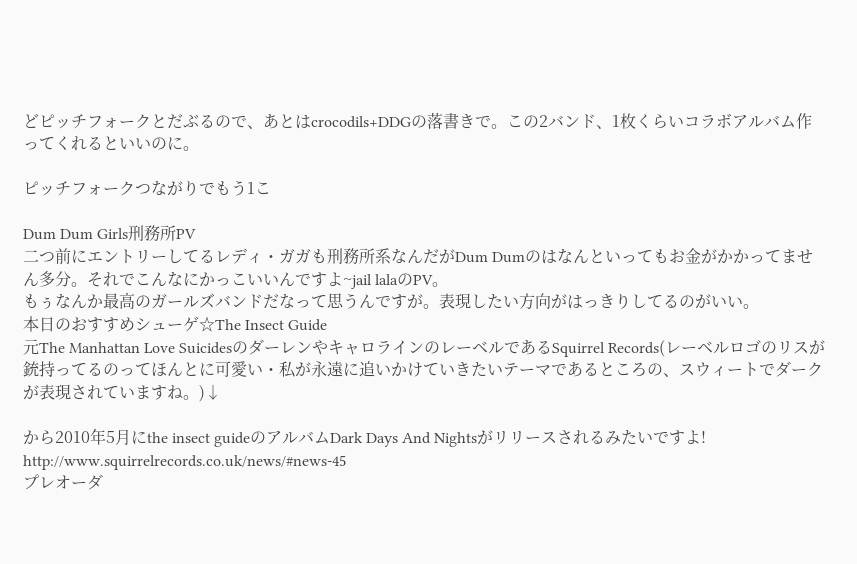どピッチフォークとだぶるので、あとはcrocodils+DDGの落書きで。この2バンド、1枚くらいコラボアルバム作ってくれるといいのに。

ピッチフォークつながりでもう1こ

Dum Dum Girls刑務所PV
二つ前にエントリーしてるレディ・ガガも刑務所系なんだがDum Dumのはなんといってもお金がかかってません多分。それでこんなにかっこいいんですよ~jail lalaのPV。
もぅなんか最高のガールズバンドだなって思うんですが。表現したい方向がはっきりしてるのがいい。
本日のおすすめシューゲ☆The Insect Guide
元The Manhattan Love SuicidesのダーレンやキャロラインのレーベルであるSquirrel Records(レーベルロゴのリスが銃持ってるのってほんとに可愛い・私が永遠に追いかけていきたいテーマであるところの、スウィートでダークが表現されていますね。)↓

から2010年5月にthe insect guideのアルバムDark Days And Nightsがリリースされるみたいですよ!
http://www.squirrelrecords.co.uk/news/#news-45
プレオーダ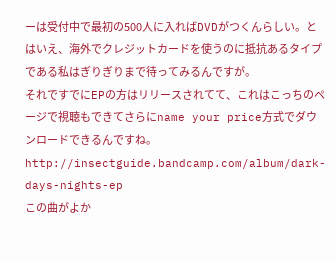ーは受付中で最初の500人に入ればDVDがつくんらしい。とはいえ、海外でクレジットカードを使うのに抵抗あるタイプである私はぎりぎりまで待ってみるんですが。
それですでにEPの方はリリースされてて、これはこっちのページで視聴もできてさらにname your price方式でダウンロードできるんですね。
http://insectguide.bandcamp.com/album/dark-days-nights-ep
この曲がよか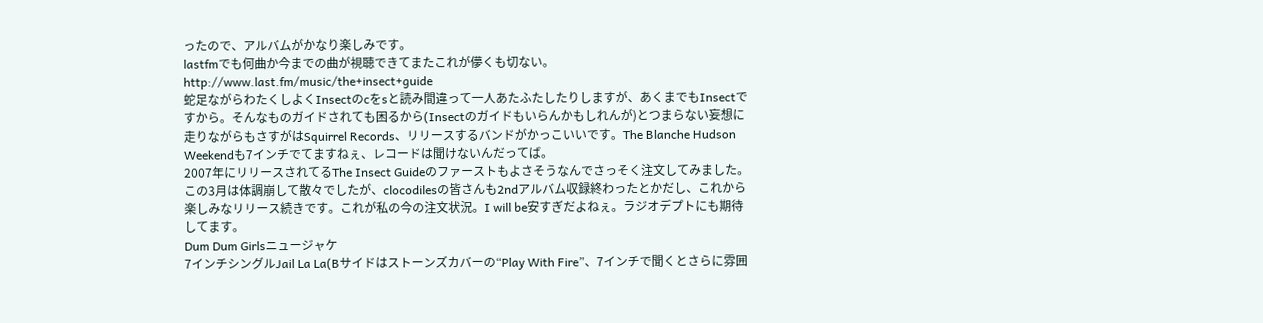ったので、アルバムがかなり楽しみです。
lastfmでも何曲か今までの曲が視聴できてまたこれが儚くも切ない。
http://www.last.fm/music/the+insect+guide
蛇足ながらわたくしよくInsectのcをsと読み間違って一人あたふたしたりしますが、あくまでもInsectですから。そんなものガイドされても困るから(Insectのガイドもいらんかもしれんが)とつまらない妄想に走りながらもさすがはSquirrel Records、リリースするバンドがかっこいいです。The Blanche Hudson Weekendも7インチでてますねぇ、レコードは聞けないんだってば。
2007年にリリースされてるThe Insect Guideのファーストもよさそうなんでさっそく注文してみました。この3月は体調崩して散々でしたが、clocodilesの皆さんも2ndアルバム収録終わったとかだし、これから楽しみなリリース続きです。これが私の今の注文状況。I will be安すぎだよねぇ。ラジオデプトにも期待してます。
Dum Dum Girlsニュージャケ
7インチシングルJail La La(Bサイドはストーンズカバーの“Play With Fire”、7インチで聞くとさらに雰囲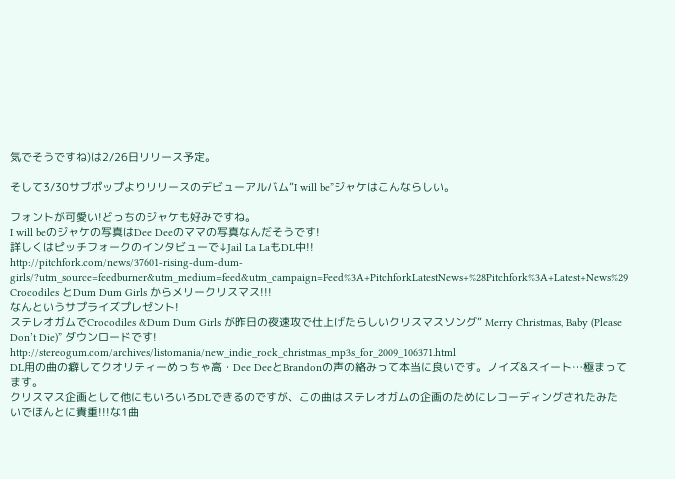気でそうですね)は2/26日リリース予定。

そして3/30サブポップよりリリースのデビューアルバム”I will be”ジャケはこんならしい。

フォントが可愛い!どっちのジャケも好みですね。
I will beのジャケの写真はDee Deeのママの写真なんだそうです!
詳しくはピッチフォークのインタビューで↓Jail La LaもDL中!!
http://pitchfork.com/news/37601-rising-dum-dum-girls/?utm_source=feedburner&utm_medium=feed&utm_campaign=Feed%3A+PitchforkLatestNews+%28Pitchfork%3A+Latest+News%29
Crocodiles とDum Dum Girls からメリークリスマス!!!
なんというサプライズプレゼント!
ステレオガムでCrocodiles &Dum Dum Girls が昨日の夜速攻で仕上げたらしいクリスマスソング” Merry Christmas, Baby (Please Don’t Die)” ダウンロードです!
http://stereogum.com/archives/listomania/new_indie_rock_christmas_mp3s_for_2009_106371.html
DL用の曲の癖してクオリティーめっちゃ高・Dee DeeとBrandonの声の絡みって本当に良いです。ノイズ&スイート…極まってます。
クリスマス企画として他にもいろいろDLできるのですが、この曲はステレオガムの企画のためにレコーディングされたみたいでほんとに貴重!!!な1曲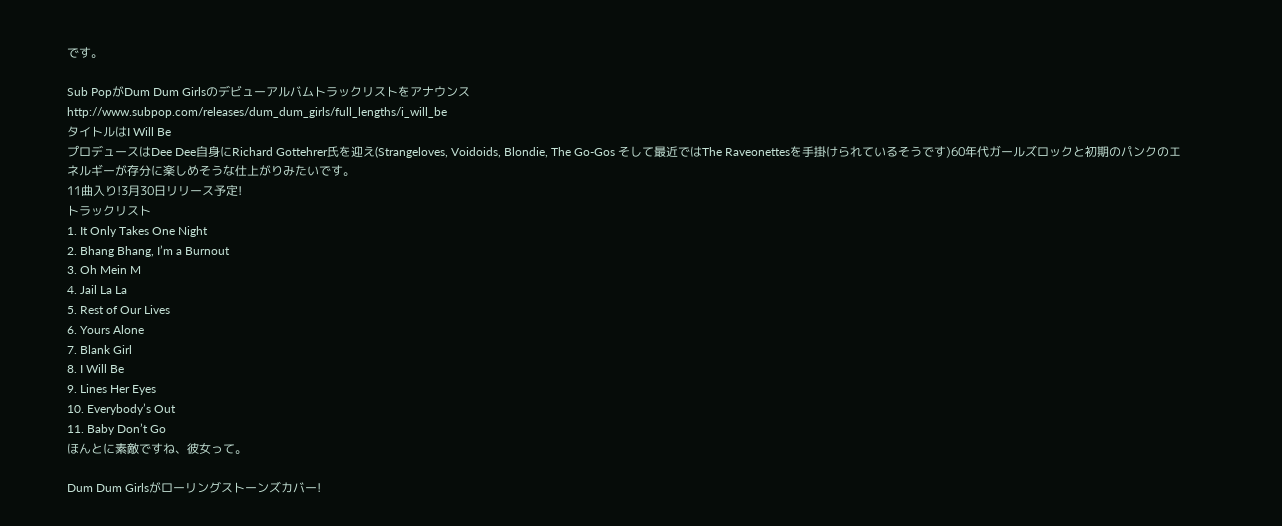です。

Sub PopがDum Dum Girlsのデビューアルバムトラックリストをアナウンス
http://www.subpop.com/releases/dum_dum_girls/full_lengths/i_will_be
タイトルはI Will Be
プロデュースはDee Dee自身にRichard Gottehrer氏を迎え(Strangeloves, Voidoids, Blondie, The Go-Gos そして最近ではThe Raveonettesを手掛けられているそうです)60年代ガールズロックと初期のパンクのエネルギーが存分に楽しめそうな仕上がりみたいです。
11曲入り!3月30日リリース予定!
トラックリスト
1. It Only Takes One Night
2. Bhang Bhang, I’m a Burnout
3. Oh Mein M
4. Jail La La
5. Rest of Our Lives
6. Yours Alone
7. Blank Girl
8. I Will Be
9. Lines Her Eyes
10. Everybody’s Out
11. Baby Don’t Go
ほんとに素敵ですね、彼女って。

Dum Dum Girlsがローリングストーンズカバー!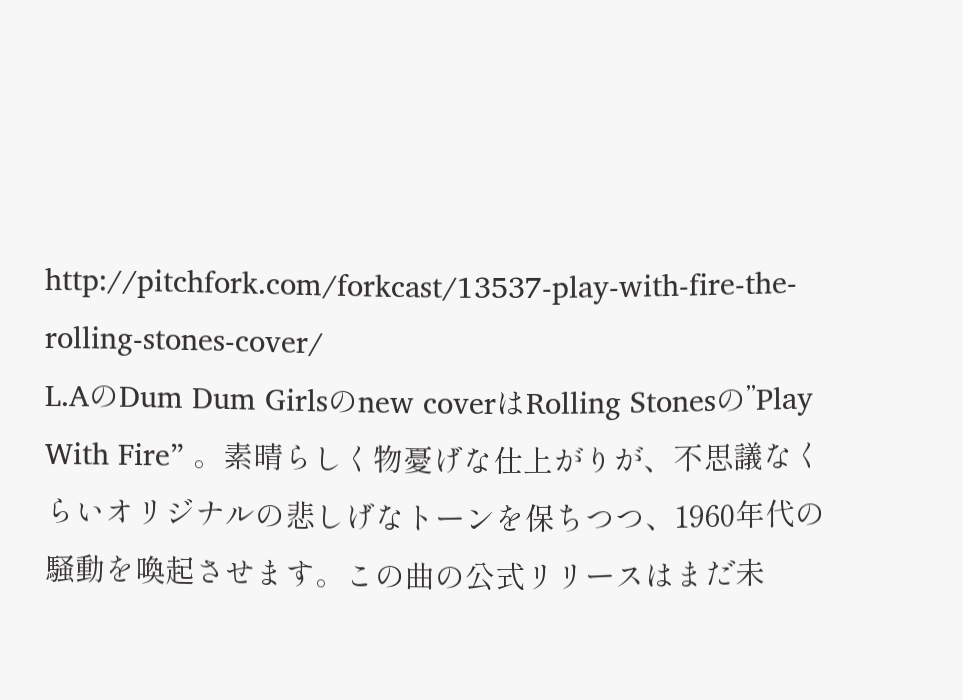http://pitchfork.com/forkcast/13537-play-with-fire-the-rolling-stones-cover/
L.AのDum Dum Girlsのnew coverはRolling Stonesの”Play With Fire” 。素晴らしく物憂げな仕上がりが、不思議なくらいオリジナルの悲しげなトーンを保ちつつ、1960年代の騒動を喚起させます。この曲の公式リリースはまだ未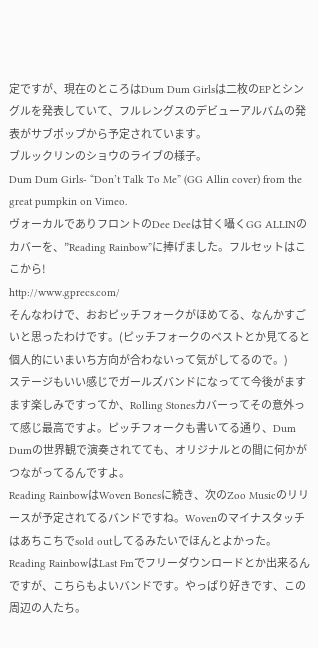定ですが、現在のところはDum Dum Girlsは二枚のEPとシングルを発表していて、フルレングスのデビューアルバムの発表がサブポップから予定されています。
ブルックリンのショウのライブの様子。
Dum Dum Girls- “Don’t Talk To Me” (GG Allin cover) from the great pumpkin on Vimeo.
ヴォーカルでありフロントのDee Deeは甘く囁くGG ALLINのカバーを、”Reading Rainbow”に捧げました。フルセットはここから!
http://www.gprecs.com/
そんなわけで、おおピッチフォークがほめてる、なんかすごいと思ったわけです。(ピッチフォークのベストとか見てると個人的にいまいち方向が合わないって気がしてるので。)
ステージもいい感じでガールズバンドになってて今後がますます楽しみですってか、Rolling Stonesカバーってその意外って感じ最高ですよ。ピッチフォークも書いてる通り、Dum Dumの世界観で演奏されてても、オリジナルとの間に何かがつながってるんですよ。
Reading RainbowはWoven Bonesに続き、次のZoo Musicのリリースが予定されてるバンドですね。Wovenのマイナスタッチはあちこちでsold outしてるみたいでほんとよかった。
Reading RainbowはLast Fmでフリーダウンロードとか出来るんですが、こちらもよいバンドです。やっぱり好きです、この周辺の人たち。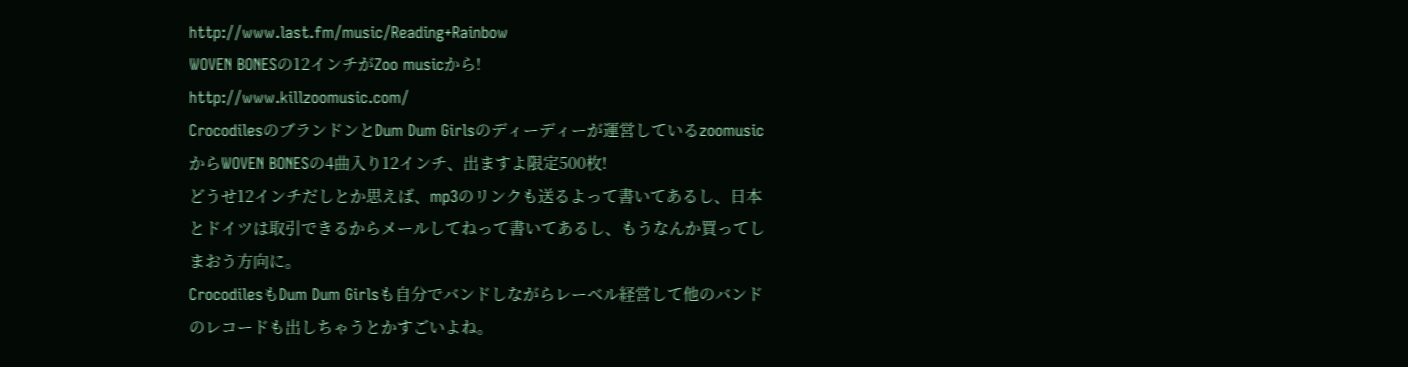http://www.last.fm/music/Reading+Rainbow
WOVEN BONESの12インチがZoo musicから!
http://www.killzoomusic.com/
CrocodilesのブランドンとDum Dum Girlsのディーディーが運営しているzoomusicからWOVEN BONESの4曲入り12インチ、出ますよ限定500枚!
どうせ12インチだしとか思えば、mp3のリンクも送るよって書いてあるし、日本とドイツは取引できるからメールしてねって書いてあるし、もうなんか買ってしまおう方向に。
CrocodilesもDum Dum Girlsも自分でバンドしながらレーベル経営して他のバンドのレコードも出しちゃうとかすごいよね。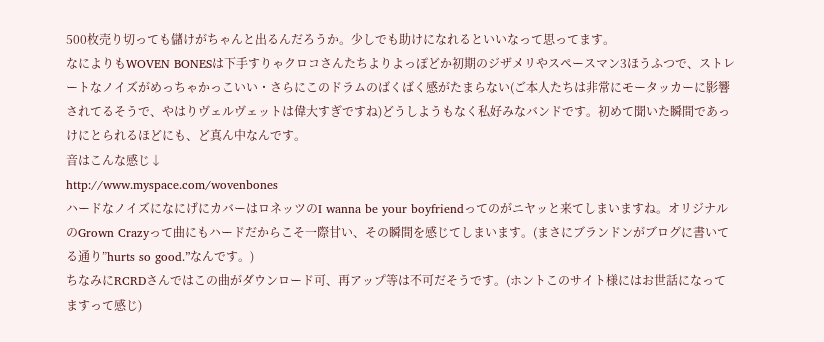500枚売り切っても儲けがちゃんと出るんだろうか。少しでも助けになれるといいなって思ってます。
なによりもWOVEN BONESは下手すりゃクロコさんたちよりよっぽどか初期のジザメリやスペースマン3ほうふつで、ストレートなノイズがめっちゃかっこいい・さらにこのドラムのばくばく感がたまらない(ご本人たちは非常にモータッカーに影響されてるそうで、やはりヴェルヴェットは偉大すぎですね)どうしようもなく私好みなバンドです。初めて聞いた瞬間であっけにとられるほどにも、ど真ん中なんです。
音はこんな感じ↓
http://www.myspace.com/wovenbones
ハードなノイズになにげにカバーはロネッツのI wanna be your boyfriendってのがニヤッと来てしまいますね。オリジナルのGrown Crazyって曲にもハードだからこそ一際甘い、その瞬間を感じてしまいます。(まさにブランドンがブログに書いてる通り”hurts so good.”なんです。)
ちなみにRCRDさんではこの曲がダウンロード可、再アップ等は不可だそうです。(ホントこのサイト様にはお世話になってますって感じ)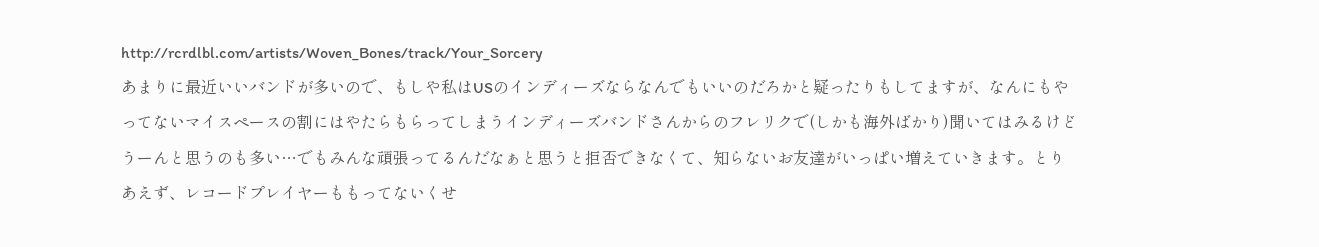http://rcrdlbl.com/artists/Woven_Bones/track/Your_Sorcery
あまりに最近いいバンドが多いので、もしや私はUSのインディーズならなんでもいいのだろかと疑ったりもしてますが、なんにもやってないマイスペースの割にはやたらもらってしまうインディーズバンドさんからのフレリクで(しかも海外ばかり)聞いてはみるけどうーんと思うのも多い…でもみんな頑張ってるんだなぁと思うと拒否できなくて、知らないお友達がいっぱい増えていきます。とりあえず、レコードプレイヤーももってないくせ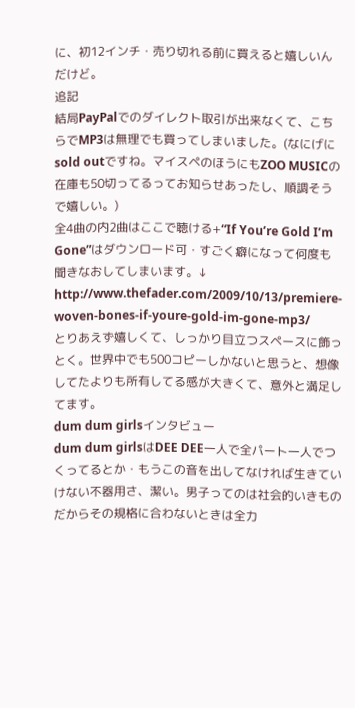に、初12インチ・売り切れる前に買えると嬉しいんだけど。
追記
結局PayPalでのダイレクト取引が出来なくて、こちらでMP3は無理でも買ってしまいました。(なにげにsold outですね。マイスペのほうにもZOO MUSICの在庫も50切ってるってお知らせあったし、順調そうで嬉しい。)
全4曲の内2曲はここで聴ける+“If You’re Gold I’m Gone”はダウンロード可・すごく癖になって何度も聞きなおしてしまいます。↓
http://www.thefader.com/2009/10/13/premiere-woven-bones-if-youre-gold-im-gone-mp3/
とりあえず嬉しくて、しっかり目立つスペースに飾っとく。世界中でも500コピーしかないと思うと、想像してたよりも所有してる感が大きくて、意外と満足してます。
dum dum girlsインタビュー
dum dum girlsはDEE DEE一人で全パート一人でつくってるとか・もうこの音を出してなければ生きていけない不器用さ、潔い。男子ってのは社会的いきものだからその規格に合わないときは全力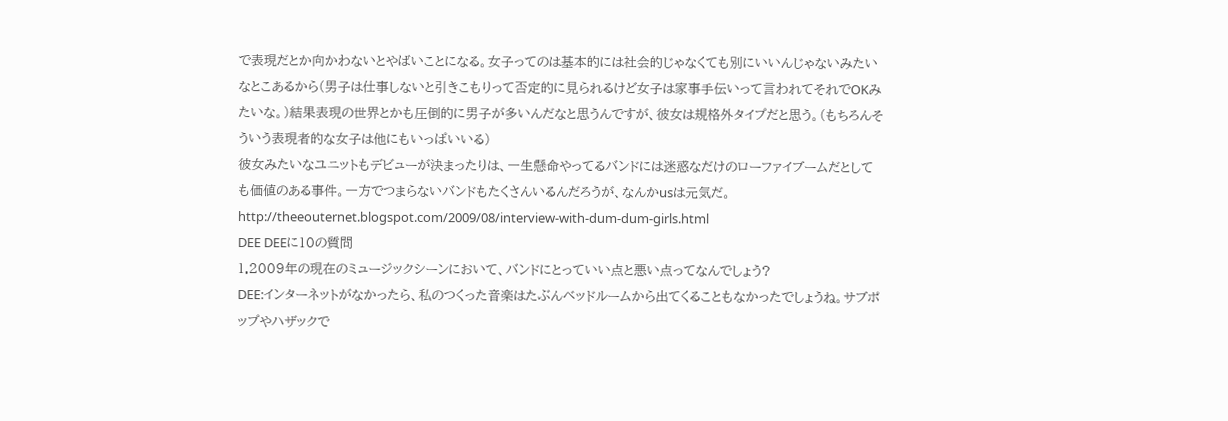で表現だとか向かわないとやばいことになる。女子ってのは基本的には社会的じゃなくても別にいいんじゃないみたいなとこあるから(男子は仕事しないと引きこもりって否定的に見られるけど女子は家事手伝いって言われてそれでOKみたいな。)結果表現の世界とかも圧倒的に男子が多いんだなと思うんですが、彼女は規格外タイプだと思う。(もちろんそういう表現者的な女子は他にもいっぱいいる)
彼女みたいなユニットもデビューが決まったりは、一生懸命やってるバンドには迷惑なだけのローファイブームだとしても価値のある事件。一方でつまらないバンドもたくさんいるんだろうが、なんかusは元気だ。
http://theeouternet.blogspot.com/2009/08/interview-with-dum-dum-girls.html
DEE DEEに10の質問
1.2009年の現在のミュージックシーンにおいて、バンドにとっていい点と悪い点ってなんでしょう?
DEE:インターネットがなかったら、私のつくった音楽はたぶんベッドルームから出てくることもなかったでしょうね。サブポップやハザックで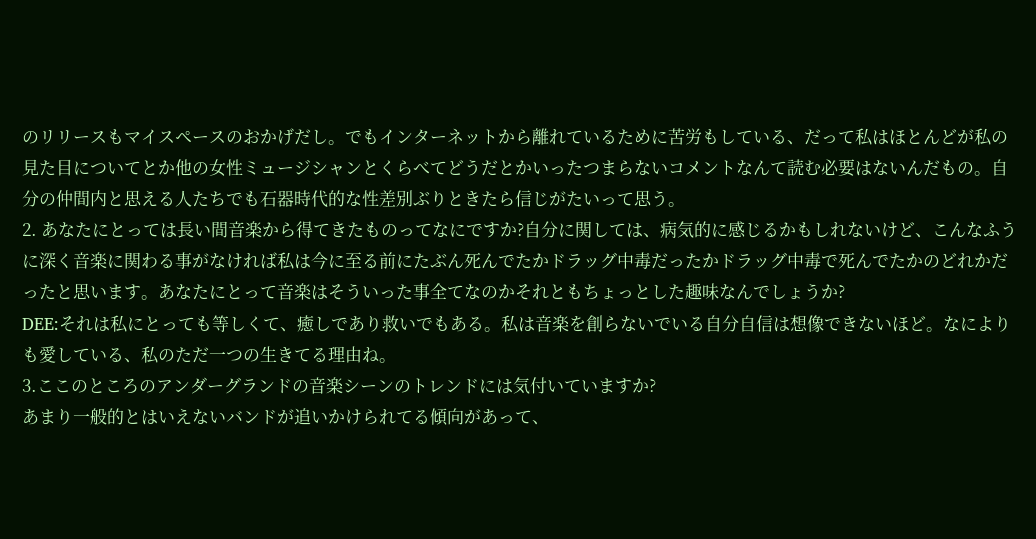のリリースもマイスペースのおかげだし。でもインターネットから離れているために苦労もしている、だって私はほとんどが私の見た目についてとか他の女性ミュージシャンとくらべてどうだとかいったつまらないコメントなんて読む必要はないんだもの。自分の仲間内と思える人たちでも石器時代的な性差別ぶりときたら信じがたいって思う。
2. あなたにとっては長い間音楽から得てきたものってなにですか?自分に関しては、病気的に感じるかもしれないけど、こんなふうに深く音楽に関わる事がなければ私は今に至る前にたぶん死んでたかドラッグ中毒だったかドラッグ中毒で死んでたかのどれかだったと思います。あなたにとって音楽はそういった事全てなのかそれともちょっとした趣味なんでしょうか?
DEE:それは私にとっても等しくて、癒しであり救いでもある。私は音楽を創らないでいる自分自信は想像できないほど。なによりも愛している、私のただ一つの生きてる理由ね。
3.ここのところのアンダーグランドの音楽シーンのトレンドには気付いていますか?
あまり一般的とはいえないバンドが追いかけられてる傾向があって、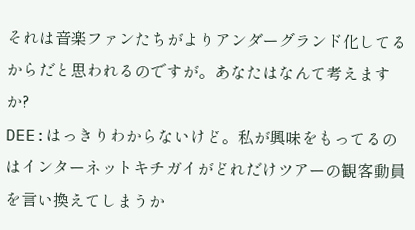それは音楽ファンたちがよりアンダーグランド化してるからだと思われるのですが。あなたはなんて考えますか?
DEE:はっきりわからないけど。私が興味をもってるのはインターネットキチガイがどれだけツアーの観客動員を言い換えてしまうか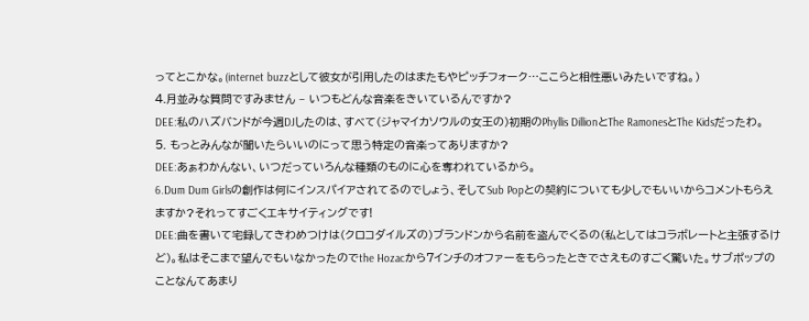ってとこかな。(internet buzzとして彼女が引用したのはまたもやピッチフォーク…ここらと相性悪いみたいですね。)
4.月並みな質問ですみません – いつもどんな音楽をきいているんですか?
DEE:私のハズバンドが今週DJしたのは、すべて(ジャマイカソウルの女王の)初期のPhyllis DillionとThe RamonesとThe Kidsだったわ。
5. もっとみんなが聞いたらいいのにって思う特定の音楽ってありますか?
DEE:あぁわかんない、いつだっていろんな種類のものに心を奪われているから。
6.Dum Dum Girlsの創作は何にインスパイアされてるのでしょう、そしてSub Popとの契約についても少しでもいいからコメントもらえますか?それってすごくエキサイティングです!
DEE:曲を書いて宅録してきわめつけは(クロコダイルズの)ブランドンから名前を盗んでくるの(私としてはコラボレートと主張するけど)。私はそこまで望んでもいなかったのでthe Hozacから7インチのオファーをもらったときでさえものすごく驚いた。サブポップのことなんてあまり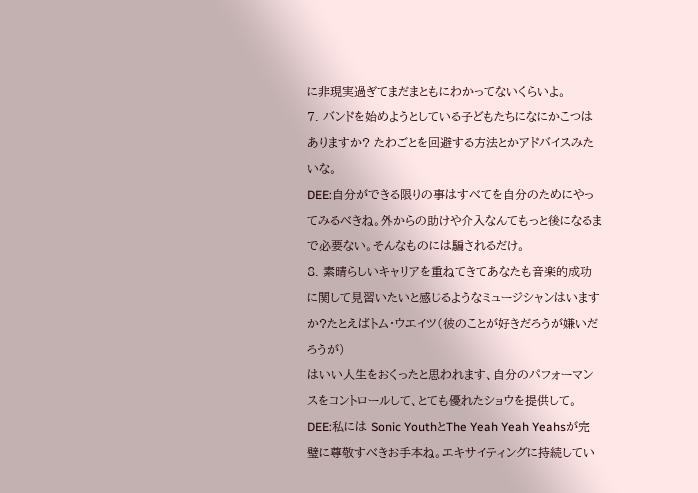に非現実過ぎてまだまともにわかってないくらいよ。
7. バンドを始めようとしている子どもたちになにかこつはありますか? たわごとを回避する方法とかアドバイスみたいな。
DEE:自分ができる限りの事はすべてを自分のためにやってみるべきね。外からの助けや介入なんてもっと後になるまで必要ない。そんなものには騙されるだけ。
8. 素晴らしいキャリアを重ねてきてあなたも音楽的成功に関して見習いたいと感じるようなミュージシャンはいますか?たとえばトム・ウエイツ(彼のことが好きだろうが嫌いだろうが)
はいい人生をおくったと思われます、自分のパフォーマンスをコントロールして、とても優れたショウを提供して。
DEE:私には Sonic YouthとThe Yeah Yeah Yeahsが完璧に尊敬すべきお手本ね。エキサイティングに持続してい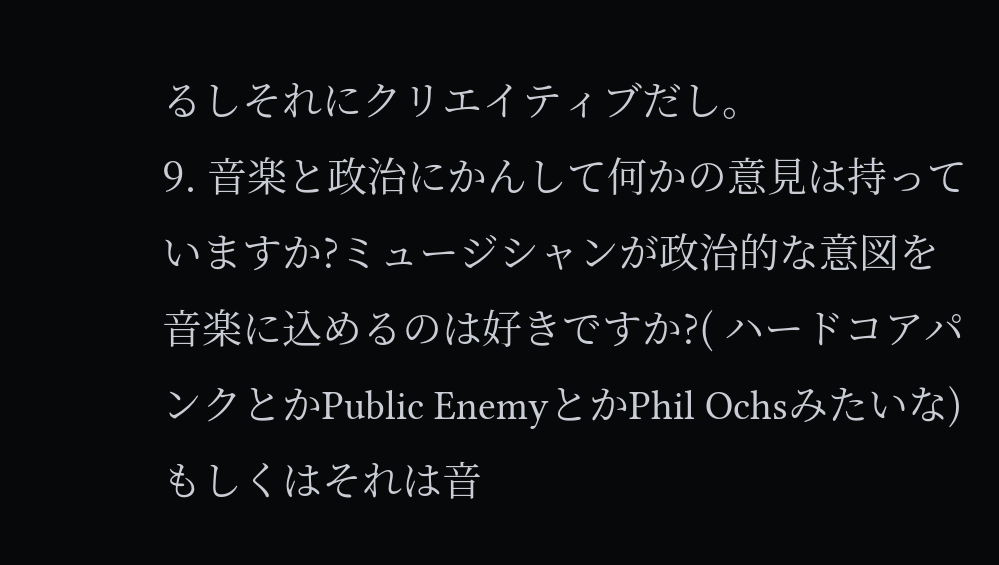るしそれにクリエイティブだし。
9. 音楽と政治にかんして何かの意見は持っていますか?ミュージシャンが政治的な意図を音楽に込めるのは好きですか?( ハードコアパンクとかPublic EnemyとかPhil Ochsみたいな) もしくはそれは音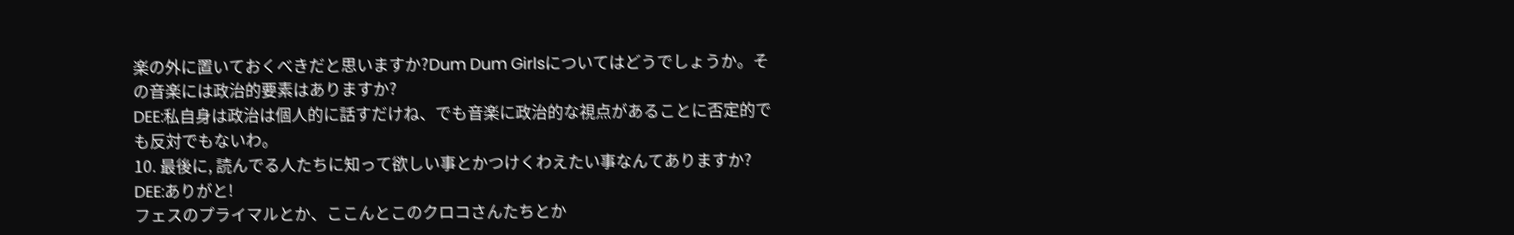楽の外に置いておくべきだと思いますか?Dum Dum Girlsについてはどうでしょうか。その音楽には政治的要素はありますか?
DEE:私自身は政治は個人的に話すだけね、でも音楽に政治的な視点があることに否定的でも反対でもないわ。
10. 最後に, 読んでる人たちに知って欲しい事とかつけくわえたい事なんてありますか?
DEE:ありがと!
フェスのプライマルとか、ここんとこのクロコさんたちとか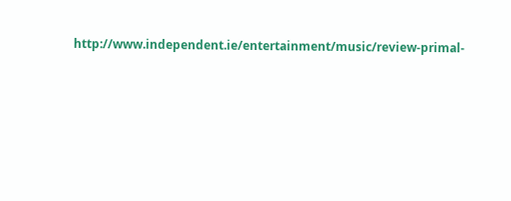http://www.independent.ie/entertainment/music/review-primal-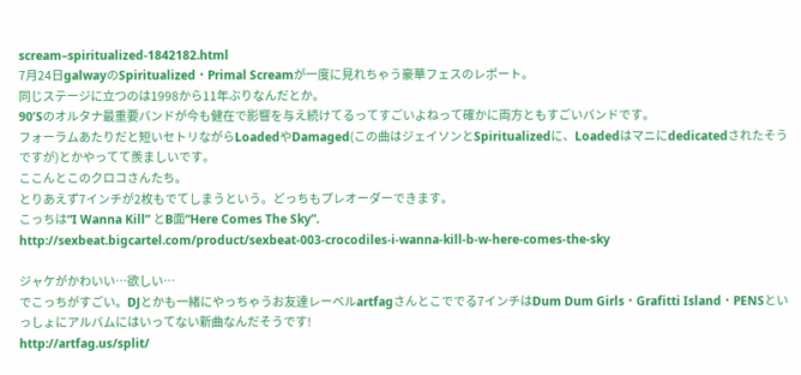scream–spiritualized-1842182.html
7月24日galwayのSpiritualized・Primal Screamが一度に見れちゃう豪華フェスのレポート。
同じステージに立つのは1998から11年ぶりなんだとか。
90’Sのオルタナ最重要バンドが今も健在で影響を与え続けてるってすごいよねって確かに両方ともすごいバンドです。
フォーラムあたりだと短いセトリながらLoadedやDamaged(この曲はジェイソンとSpiritualizedに、Loadedはマニにdedicatedされたそうですが)とかやってて羨ましいです。
ここんとこのクロコさんたち。
とりあえず7インチが2枚もでてしまうという。どっちもプレオーダーできます。
こっちは“I Wanna Kill” とB面“Here Comes The Sky”.
http://sexbeat.bigcartel.com/product/sexbeat-003-crocodiles-i-wanna-kill-b-w-here-comes-the-sky

ジャケがかわいい…欲しい…
でこっちがすごい。DJとかも一緒にやっちゃうお友達レーベルartfagさんとこででる7インチはDum Dum Girls・Grafitti Island・PENSといっしょにアルバムにはいってない新曲なんだそうです!
http://artfag.us/split/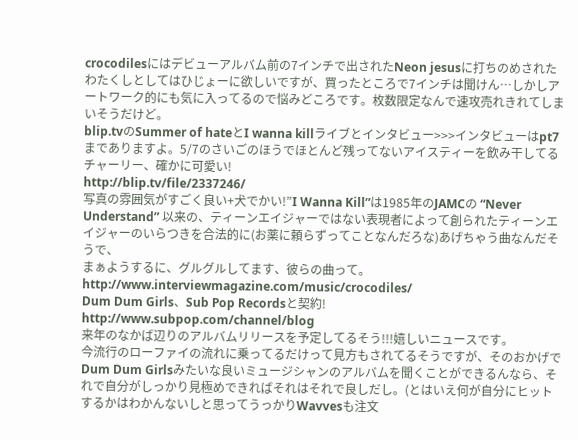crocodilesにはデビューアルバム前の7インチで出されたNeon jesusに打ちのめされたわたくしとしてはひじょーに欲しいですが、買ったところで7インチは聞けん…しかしアートワーク的にも気に入ってるので悩みどころです。枚数限定なんで速攻売れきれてしまいそうだけど。
blip.tvのSummer of hateとI wanna killライブとインタビュー>>>インタビューはpt7までありますよ。5/7のさいごのほうでほとんど残ってないアイスティーを飲み干してるチャーリー、確かに可愛い!
http://blip.tv/file/2337246/
写真の雰囲気がすごく良い+犬でかい!”I Wanna Kill”は1985年のJAMCの “Never Understand” 以来の、ティーンエイジャーではない表現者によって創られたティーンエイジャーのいらつきを合法的に(お薬に頼らずってことなんだろな)あげちゃう曲なんだそうで、
まぁようするに、グルグルしてます、彼らの曲って。
http://www.interviewmagazine.com/music/crocodiles/
Dum Dum Girls、Sub Pop Recordsと契約!
http://www.subpop.com/channel/blog
来年のなかば辺りのアルバムリリースを予定してるそう!!!嬉しいニュースです。
今流行のローファイの流れに乗ってるだけって見方もされてるそうですが、そのおかげでDum Dum Girlsみたいな良いミュージシャンのアルバムを聞くことができるんなら、それで自分がしっかり見極めできればそれはそれで良しだし。(とはいえ何が自分にヒットするかはわかんないしと思ってうっかりWavvesも注文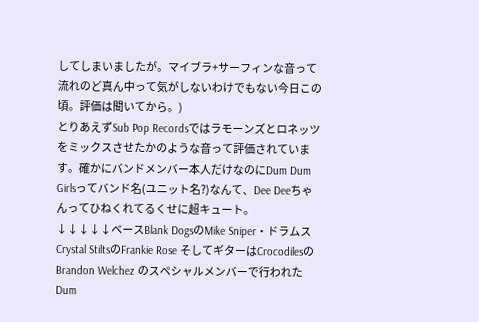してしまいましたが。マイブラ+サーフィンな音って流れのど真ん中って気がしないわけでもない今日この頃。評価は聞いてから。)
とりあえずSub Pop Recordsではラモーンズとロネッツをミックスさせたかのような音って評価されています。確かにバンドメンバー本人だけなのにDum Dum Girlsってバンド名(ユニット名?)なんて、Dee Deeちゃんってひねくれてるくせに超キュート。
↓↓↓↓↓ベースBlank DogsのMike Sniper・ドラムス Crystal StiltsのFrankie Rose そしてギターはCrocodilesの Brandon Welchez のスペシャルメンバーで行われたDum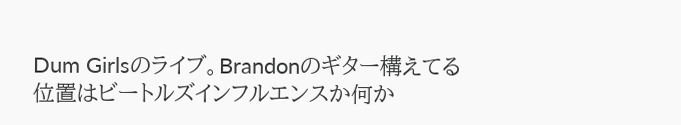Dum Girlsのライブ。Brandonのギター構えてる位置はビートルズインフルエンスか何か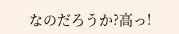なのだろうか?高っ!